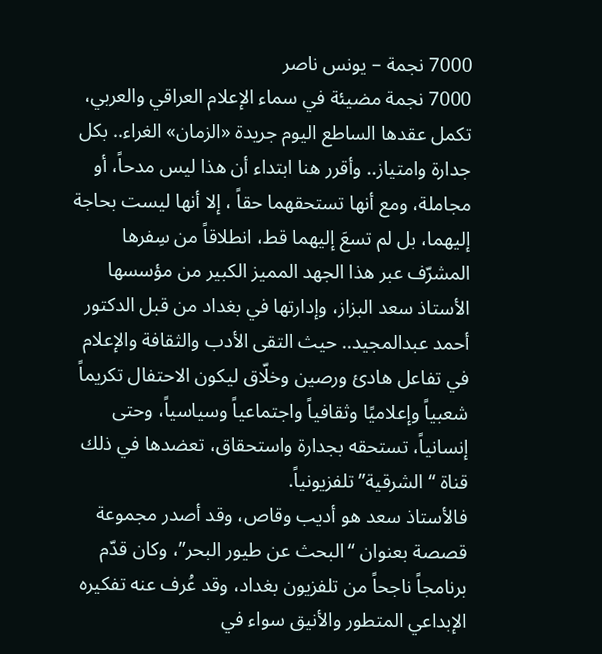7000 نجمة – يونس ناصر
7000 نجمة مضيئة في سماء الإعلام العراقي والعربي، تكمل عقدها الساطع اليوم جريدة «الزمان» الغراء.. بكل جدارة وامتياز.. وأقرر هنا ابتداء أن هذا ليس مدحاً، أو مجاملة، ومع أنها تستحقهما حقاً ، إلا أنها ليست بحاجة إليهما، بل لم تسعَ إليهما قط، انطلاقاً من سِفرها المشرّف عبر هذا الجهد المميز الكبير من مؤسسها الأستاذ سعد البزاز، وإدارتها في بغداد من قبل الدكتور أحمد عبدالمجيد.. حيث التقى الأدب والثقافة والإعلام في تفاعل هادئ ورصين وخلّاق ليكون الاحتفال تكريماً شعبياً وإعلاميًا وثقافياً واجتماعياً وسياسياً، وحتى إنسانياً، تستحقه بجدارة واستحقاق، تعضدها في ذلك قناة “الشرقية” تلفزيونياً.
فالأستاذ سعد هو أديب وقاص، وقد أصدر مجموعة قصصة بعنوان “البحث عن طيور البحر”، وكان قدّم برنامجاً ناجحاً من تلفزيون بغداد، وقد عُرف عنه تفكيره الإبداعي المتطور والأنيق سواء في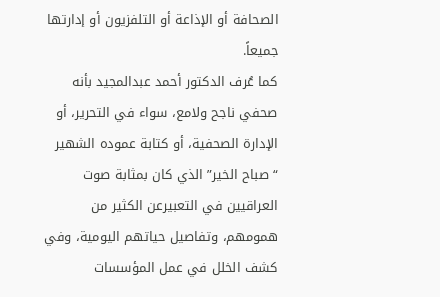الصحافة أو الإذاعة أو التلفزيون أو إدارتها جميعاً.
كما عُرف الدكتور أحمد عبدالمجيد بأنه صحفي ناجح ولامع، سواء في التحرير، أو الإدارة الصحفية، أو كتابة عموده الشهير “صباح الخير” الذي كان بمثابة صوت العراقيين في التعبيرعن الكثير من همومهم، وتفاصيل حياتهم اليومية، وفي كشف الخلل في عمل المؤسسات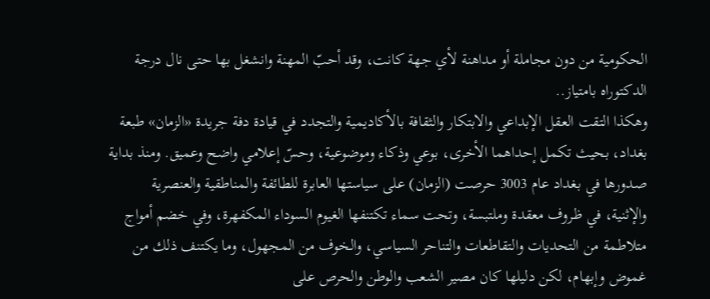الحكومية من دون مجاملة أو مداهنة لأي جهة كانت، وقد أحبّ المهنة وانشغل بها حتى نال درجة الدكتوراه بامتياز..
وهكذا التقت العقل الإبداعي والابتكار والثقافة بالأكاديمية والتجدد في قيادة دفة جريدة «الزمان» طبعة بغداد، بحيث تكمل إحداهما الأخرى، بوعي وذكاء وموضوعية، وحسّ إعلامي واضح وعميق. ومنذ بداية صدورها في بغداد عام 3003 حرصت (الزمان) على سياستها العابرة للطائفة والمناطقية والعنصرية والإثنية، في ظروف معقدة وملتبسة، وتحت سماء تكتنفها الغيوم السوداء المكفهرة، وفي خضم أمواج متلاطمة من التحديات والتقاطعات والتناحر السياسي، والخوف من المجهول، وما يكتنف ذلك من غموض وإبهام، لكن دليلها كان مصير الشعب والوطن والحرص على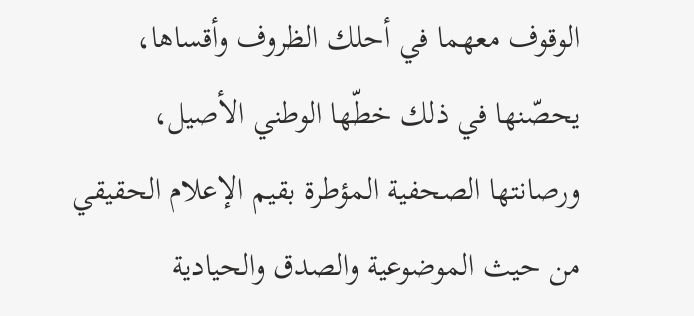الوقوف معهما في أحلك الظروف وأقساها، يحصّنها في ذلك خطّها الوطني الأصيل، ورصانتها الصحفية المؤطرة بقيم الإعلام الحقيقي من حيث الموضوعية والصدق والحيادية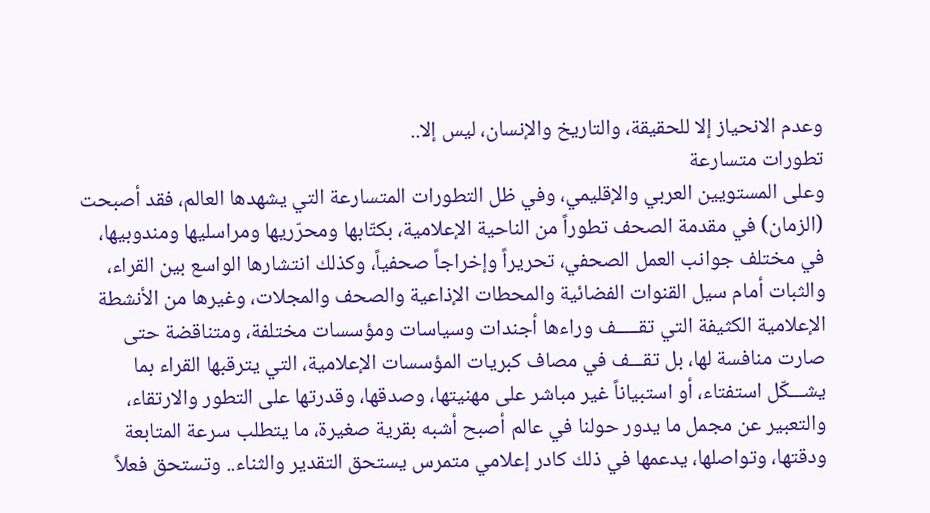وعدم الانحياز إلا للحقيقة، والتاريخ والإنسان، ليس إلا..
تطورات متسارعة
وعلى المستويين العربي والإقليمي، وفي ظل التطورات المتسارعة التي يشهدها العالم، فقد أصبحت (الزمان) في مقدمة الصحف تطوراً من الناحية الإعلامية، بكتّابها ومحرّريها ومراسليها ومندوبيها، في مختلف جوانب العمل الصحفي، تحريراً وإخراجاً صحفياً، وكذلك انتشارها الواسع بين القراء، والثبات أمام سيل القنوات الفضائية والمحطات الإذاعية والصحف والمجلات، وغيرها من الأنشطة الإعلامية الكثيفة التي تقـــــف وراءها أجندات وسياسات ومؤسسات مختلفة، ومتناقضة حتى صارت منافسة لها، بل تقـــف في مصاف كبريات المؤسسات الإعلامية، التي يترقبها القراء بما يشـــكّل استفتاء، أو استبياناً غير مباشر على مهنيتها، وصدقها، وقدرتها على التطور والارتقاء، والتعبير عن مجمل ما يدور حولنا في عالم أصبح أشبه بقرية صغيرة، ما يتطلب سرعة المتابعة ودقتها، وتواصلها، يدعمها في ذلك كادر إعلامي متمرس يستحق التقدير والثناء.. وتستحق فعلاً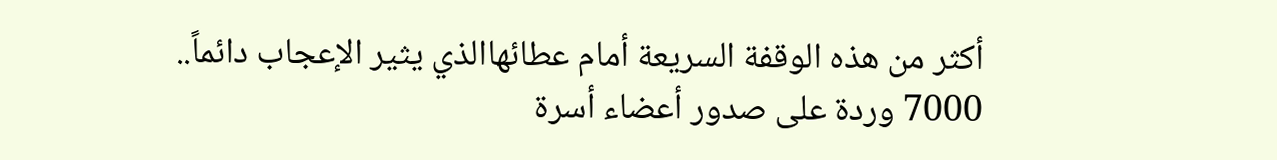أكثر من هذه الوقفة السريعة أمام عطائهاالذي يثير الإعجاب دائماً..
7000 وردة على صدور أعضاء أسرة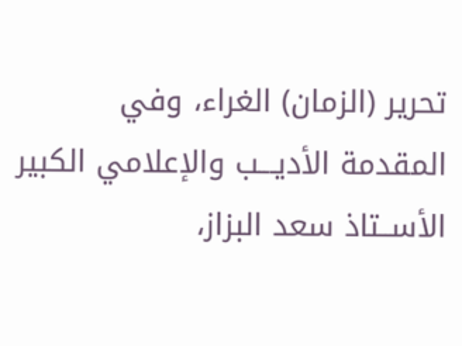تحرير (الزمان) الغراء، وفي المقدمة الأديـــب والإعلامي الكبير الأســتاذ سعد البزاز،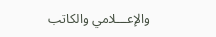والإعـــلامي والكاتب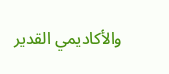والأكاديمي القدير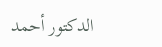الدكتور أحمد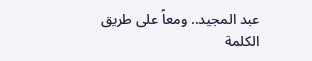عبد المجيد.. ومعاً على طريق الكلمة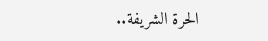الحرة الشريفة..